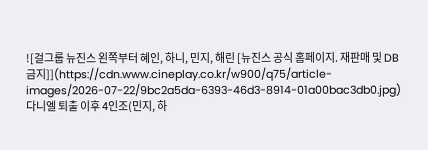![걸그룹 뉴진스 왼쪽부터 혜인, 하니, 민지, 해린 [뉴진스 공식 홈페이지. 재판매 및 DB 금지]](https://cdn.www.cineplay.co.kr/w900/q75/article-images/2026-07-22/9bc2a5da-6393-46d3-8914-01a00bac3db0.jpg)
다니엘 퇴출 이후 4인조(민지, 하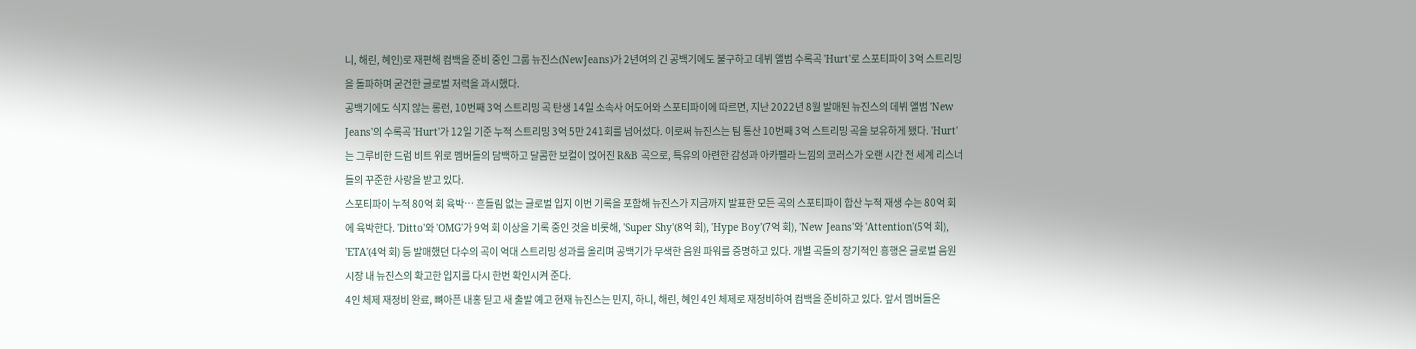니, 해린, 혜인)로 재편해 컴백을 준비 중인 그룹 뉴진스(NewJeans)가 2년여의 긴 공백기에도 불구하고 데뷔 앨범 수록곡 'Hurt'로 스포티파이 3억 스트리밍을 돌파하며 굳건한 글로벌 저력을 과시했다.
공백기에도 식지 않는 롱런, 10번째 3억 스트리밍 곡 탄생 14일 소속사 어도어와 스포티파이에 따르면, 지난 2022년 8월 발매된 뉴진스의 데뷔 앨범 'New Jeans'의 수록곡 'Hurt'가 12일 기준 누적 스트리밍 3억 5만 241회를 넘어섰다. 이로써 뉴진스는 팀 통산 10번째 3억 스트리밍 곡을 보유하게 됐다. 'Hurt'는 그루비한 드럼 비트 위로 멤버들의 담백하고 달콤한 보컬이 얹어진 R&B 곡으로, 특유의 아련한 감성과 아카펠라 느낌의 코러스가 오랜 시간 전 세계 리스너들의 꾸준한 사랑을 받고 있다.
스포티파이 누적 80억 회 육박… 흔들림 없는 글로벌 입지 이번 기록을 포함해 뉴진스가 지금까지 발표한 모든 곡의 스포티파이 합산 누적 재생 수는 80억 회에 육박한다. 'Ditto'와 'OMG'가 9억 회 이상을 기록 중인 것을 비롯해, 'Super Shy'(8억 회), 'Hype Boy'(7억 회), 'New Jeans'와 'Attention'(5억 회), 'ETA'(4억 회) 등 발매했던 다수의 곡이 억대 스트리밍 성과를 올리며 공백기가 무색한 음원 파워를 증명하고 있다. 개별 곡들의 장기적인 흥행은 글로벌 음원 시장 내 뉴진스의 확고한 입지를 다시 한번 확인시켜 준다.
4인 체제 재정비 완료, 뼈아픈 내홍 딛고 새 출발 예고 현재 뉴진스는 민지, 하니, 해린, 혜인 4인 체제로 재정비하여 컴백을 준비하고 있다. 앞서 멤버들은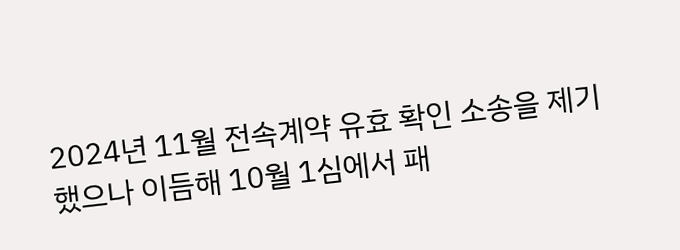2024년 11월 전속계약 유효 확인 소송을 제기했으나 이듬해 10월 1심에서 패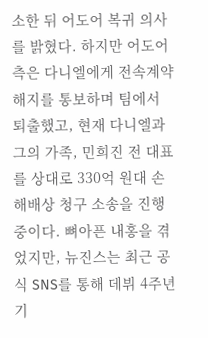소한 뒤 어도어 복귀 의사를 밝혔다. 하지만 어도어 측은 다니엘에게 전속계약 해지를 통보하며 팀에서 퇴출했고, 현재 다니엘과 그의 가족, 민희진 전 대표를 상대로 330억 원대 손해배상 청구 소송을 진행 중이다. 뼈아픈 내홍을 겪었지만, 뉴진스는 최근 공식 SNS를 통해 데뷔 4주년 기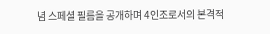념 스페셜 필름을 공개하며 4인조로서의 본격적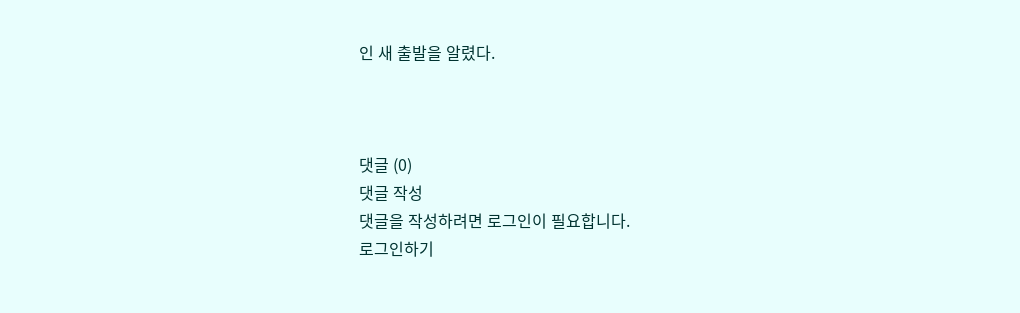인 새 출발을 알렸다.



댓글 (0)
댓글 작성
댓글을 작성하려면 로그인이 필요합니다.
로그인하기